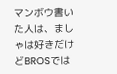マンボウ書いた人は、ましゃは好きだけどBROSでは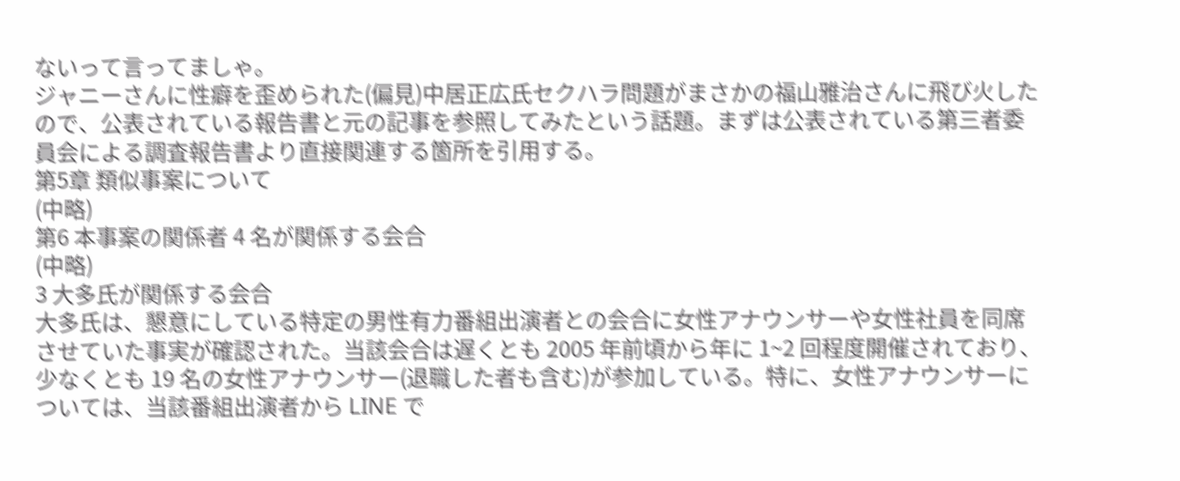ないって言ってましゃ。
ジャニーさんに性癖を歪められた(偏見)中居正広氏セクハラ問題がまさかの福山雅治さんに飛び火したので、公表されている報告書と元の記事を参照してみたという話題。まずは公表されている第三者委員会による調査報告書より直接関連する箇所を引用する。
第5章 類似事案について
(中略)
第6 本事案の関係者 4 名が関係する会合
(中略)
3 大多氏が関係する会合
大多氏は、懇意にしている特定の男性有力番組出演者との会合に女性アナウンサーや女性社員を同席させていた事実が確認された。当該会合は遅くとも 2005 年前頃から年に 1~2 回程度開催されており、少なくとも 19 名の女性アナウンサー(退職した者も含む)が参加している。特に、女性アナウンサーについては、当該番組出演者から LINE で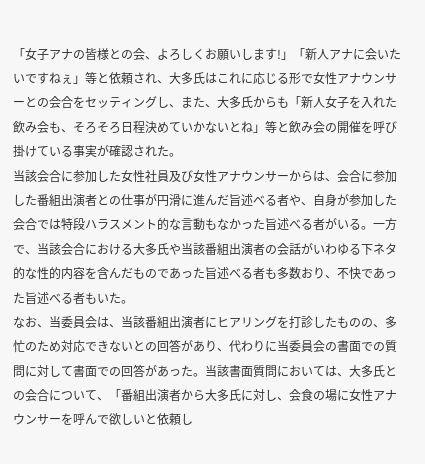「女子アナの皆様との会、よろしくお願いします!」「新人アナに会いたいですねぇ」等と依頼され、大多氏はこれに応じる形で女性アナウンサーとの会合をセッティングし、また、大多氏からも「新人女子を入れた飲み会も、そろそろ日程決めていかないとね」等と飲み会の開催を呼び掛けている事実が確認された。
当該会合に参加した女性社員及び女性アナウンサーからは、会合に参加した番組出演者との仕事が円滑に進んだ旨述べる者や、自身が参加した会合では特段ハラスメント的な言動もなかった旨述べる者がいる。一方で、当該会合における大多氏や当該番組出演者の会話がいわゆる下ネタ的な性的内容を含んだものであった旨述べる者も多数おり、不快であった旨述べる者もいた。
なお、当委員会は、当該番組出演者にヒアリングを打診したものの、多忙のため対応できないとの回答があり、代わりに当委員会の書面での質問に対して書面での回答があった。当該書面質問においては、大多氏との会合について、「番組出演者から大多氏に対し、会食の場に女性アナウンサーを呼んで欲しいと依頼し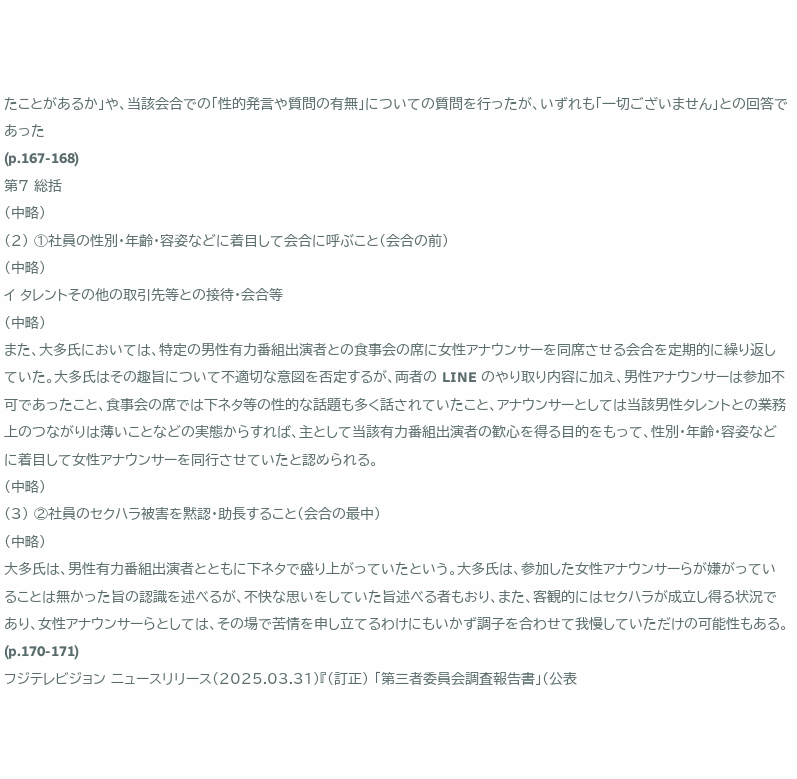たことがあるか」や、当該会合での「性的発言や質問の有無」についての質問を行ったが、いずれも「一切ございません」との回答であった
(p.167-168)
第7 総括
(中略)
(2) ①社員の性別・年齢・容姿などに着目して会合に呼ぶこと(会合の前)
(中略)
イ タレントその他の取引先等との接待・会合等
(中略)
また、大多氏においては、特定の男性有力番組出演者との食事会の席に女性アナウンサーを同席させる会合を定期的に繰り返していた。大多氏はその趣旨について不適切な意図を否定するが、両者の LINE のやり取り内容に加え、男性アナウンサーは参加不可であったこと、食事会の席では下ネタ等の性的な話題も多く話されていたこと、アナウンサーとしては当該男性タレントとの業務上のつながりは薄いことなどの実態からすれば、主として当該有力番組出演者の歓心を得る目的をもって、性別・年齢・容姿などに着目して女性アナウンサーを同行させていたと認められる。
(中略)
(3) ②社員のセクハラ被害を黙認・助長すること(会合の最中)
(中略)
大多氏は、男性有力番組出演者とともに下ネタで盛り上がっていたという。大多氏は、参加した女性アナウンサーらが嫌がっていることは無かった旨の認識を述べるが、不快な思いをしていた旨述べる者もおり、また、客観的にはセクハラが成立し得る状況であり、女性アナウンサーらとしては、その場で苦情を申し立てるわけにもいかず調子を合わせて我慢していただけの可能性もある。
(p.170-171)
フジテレビジョン ニュースリリース(2025.03.31)『(訂正) 「第三者委員会調査報告書」(公表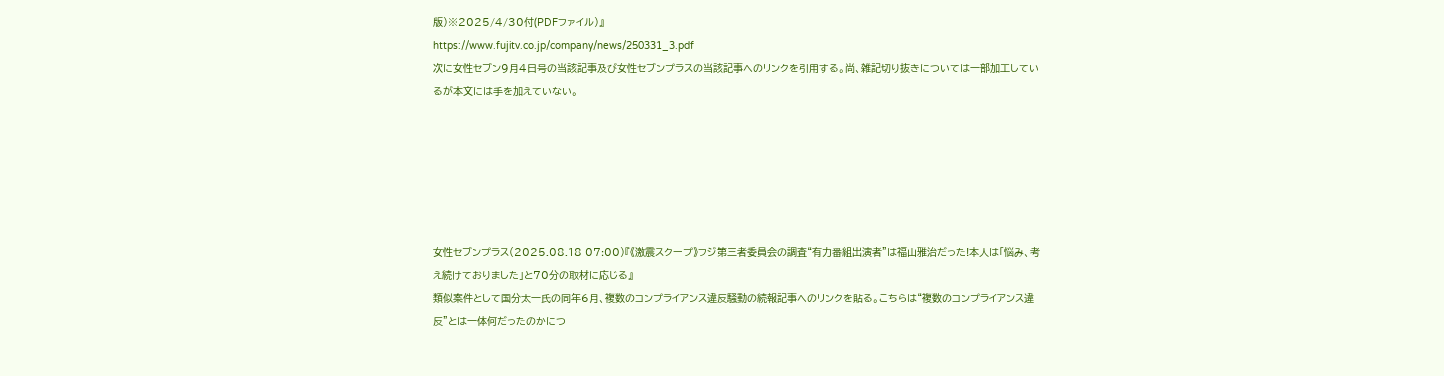版)※2025/4/30付(PDFファイル)』
https://www.fujitv.co.jp/company/news/250331_3.pdf
次に女性セブン9月4日号の当該記事及び女性セブンプラスの当該記事へのリンクを引用する。尚、雑記切り抜きについては一部加工しているが本文には手を加えていない。






女性セブンプラス(2025.08.18 07:00)『《激震スクープ》フジ第三者委員会の調査“有力番組出演者”は福山雅治だった!本人は「悩み、考え続けておりました」と70分の取材に応じる』
類似案件として国分太一氏の同年6月、複数のコンプライアンス違反騒動の続報記事へのリンクを貼る。こちらは“複数のコンプライアンス違反”とは一体何だったのかにつ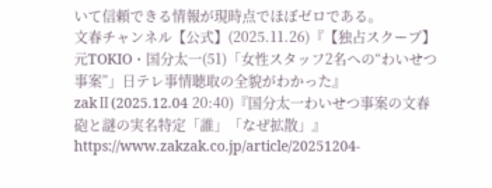いて信頼できる情報が現時点でほぼゼロである。
文春チャンネル【公式】(2025.11.26)『【独占スクープ】元TOKIO・国分太一(51)「女性スタッフ2名への“わいせつ事案”」日テレ事情聴取の全貌がわかった』
zakⅡ(2025.12.04 20:40)『国分太一わいせつ事案の文春砲と謎の実名特定「誰」「なぜ拡散」』
https://www.zakzak.co.jp/article/20251204-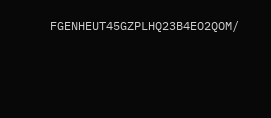FGENHEUT45GZPLHQ23B4EO2QOM/